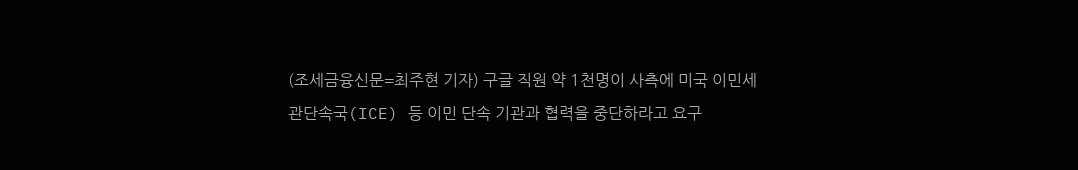(조세금융신문=최주현 기자) 구글 직원 약 1천명이 사측에 미국 이민세관단속국(ICE) 등 이민 단속 기관과 협력을 중단하라고 요구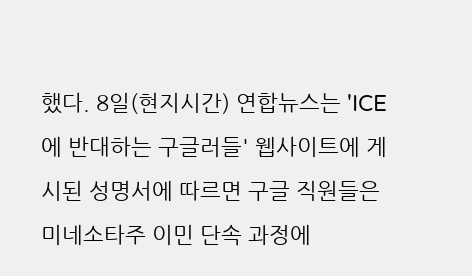했다. 8일(현지시간) 연합뉴스는 'ICE에 반대하는 구글러들' 웹사이트에 게시된 성명서에 따르면 구글 직원들은 미네소타주 이민 단속 과정에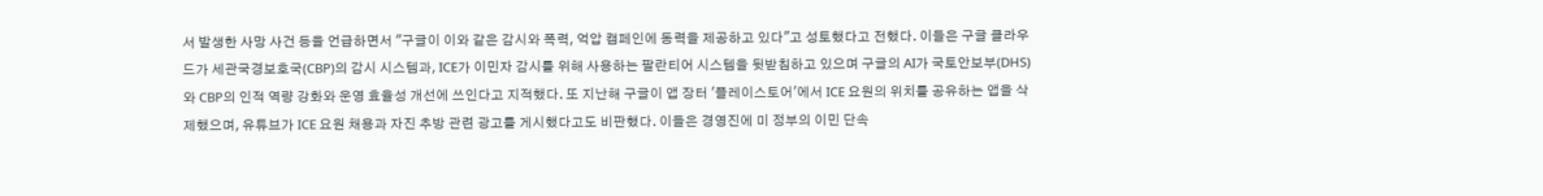서 발생한 사망 사건 등을 언급하면서 "구글이 이와 같은 감시와 폭력, 억압 캠페인에 동력을 제공하고 있다"고 성토했다고 전했다. 이들은 구글 클라우드가 세관국경보호국(CBP)의 감시 시스템과, ICE가 이민자 감시를 위해 사용하는 팔란티어 시스템을 뒷받침하고 있으며 구글의 AI가 국토안보부(DHS)와 CBP의 인적 역량 강화와 운영 효율성 개선에 쓰인다고 지적했다. 또 지난해 구글이 앱 장터 '플레이스토어'에서 ICE 요원의 위치를 공유하는 앱을 삭제했으며, 유튜브가 ICE 요원 채용과 자진 추방 관련 광고를 게시했다고도 비판했다. 이들은 경영진에 미 정부의 이민 단속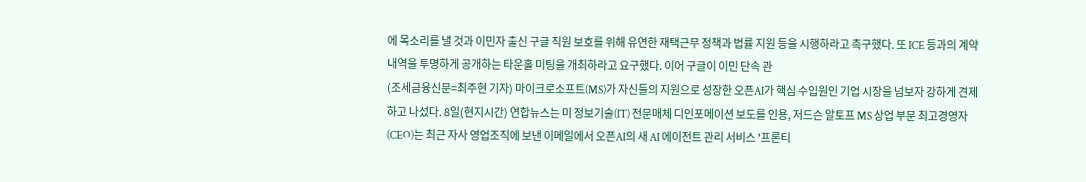에 목소리를 낼 것과 이민자 출신 구글 직원 보호를 위해 유연한 재택근무 정책과 법률 지원 등을 시행하라고 촉구했다. 또 ICE 등과의 계약 내역을 투명하게 공개하는 타운홀 미팅을 개최하라고 요구했다. 이어 구글이 이민 단속 관
(조세금융신문=최주현 기자) 마이크로소프트(MS)가 자신들의 지원으로 성장한 오픈AI가 핵심 수입원인 기업 시장을 넘보자 강하게 견제하고 나섰다. 8일(현지시간) 연합뉴스는 미 정보기술(IT) 전문매체 디인포메이션 보도를 인용, 저드슨 알토프 MS 상업 부문 최고경영자(CEO)는 최근 자사 영업조직에 보낸 이메일에서 오픈AI의 새 AI 에이전트 관리 서비스 '프론티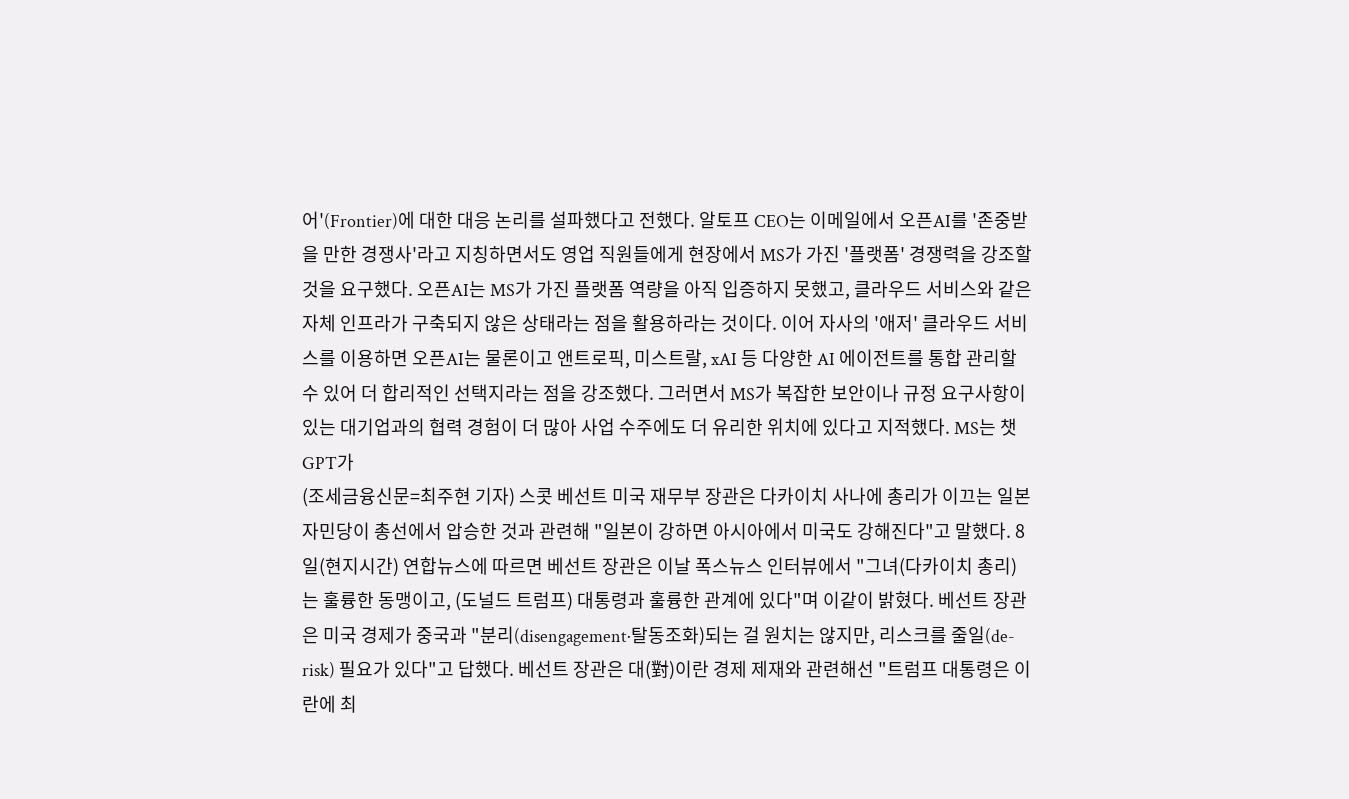어'(Frontier)에 대한 대응 논리를 설파했다고 전했다. 알토프 CEO는 이메일에서 오픈AI를 '존중받을 만한 경쟁사'라고 지칭하면서도 영업 직원들에게 현장에서 MS가 가진 '플랫폼' 경쟁력을 강조할 것을 요구했다. 오픈AI는 MS가 가진 플랫폼 역량을 아직 입증하지 못했고, 클라우드 서비스와 같은 자체 인프라가 구축되지 않은 상태라는 점을 활용하라는 것이다. 이어 자사의 '애저' 클라우드 서비스를 이용하면 오픈AI는 물론이고 앤트로픽, 미스트랄, xAI 등 다양한 AI 에이전트를 통합 관리할 수 있어 더 합리적인 선택지라는 점을 강조했다. 그러면서 MS가 복잡한 보안이나 규정 요구사항이 있는 대기업과의 협력 경험이 더 많아 사업 수주에도 더 유리한 위치에 있다고 지적했다. MS는 챗GPT가
(조세금융신문=최주현 기자) 스콧 베선트 미국 재무부 장관은 다카이치 사나에 총리가 이끄는 일본 자민당이 총선에서 압승한 것과 관련해 "일본이 강하면 아시아에서 미국도 강해진다"고 말했다. 8일(현지시간) 연합뉴스에 따르면 베선트 장관은 이날 폭스뉴스 인터뷰에서 "그녀(다카이치 총리)는 훌륭한 동맹이고, (도널드 트럼프) 대통령과 훌륭한 관계에 있다"며 이같이 밝혔다. 베선트 장관은 미국 경제가 중국과 "분리(disengagement·탈동조화)되는 걸 원치는 않지만, 리스크를 줄일(de-risk) 필요가 있다"고 답했다. 베선트 장관은 대(對)이란 경제 제재와 관련해선 "트럼프 대통령은 이란에 최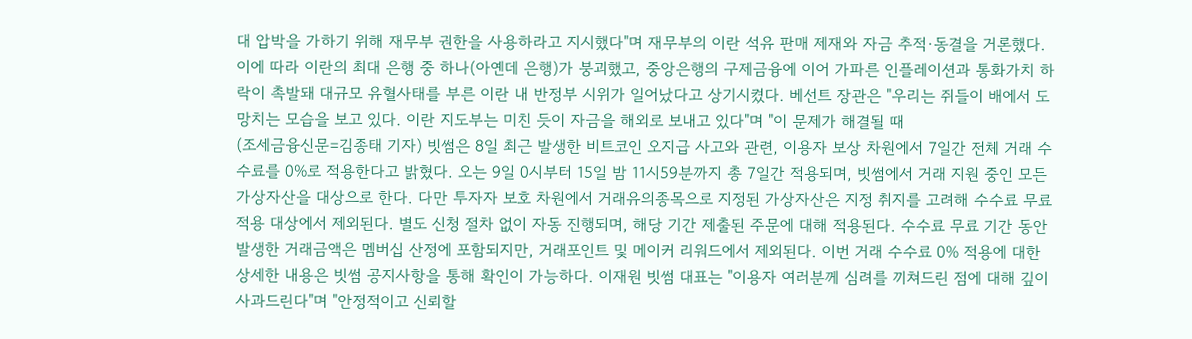대 압박을 가하기 위해 재무부 권한을 사용하라고 지시했다"며 재무부의 이란 석유 판매 제재와 자금 추적·동결을 거론했다. 이에 따라 이란의 최대 은행 중 하나(아옌데 은행)가 붕괴했고, 중앙은행의 구제금융에 이어 가파른 인플레이션과 통화가치 하락이 촉발돼 대규모 유혈사태를 부른 이란 내 반정부 시위가 일어났다고 상기시켰다. 베선트 장관은 "우리는 쥐들이 배에서 도망치는 모습을 보고 있다. 이란 지도부는 미친 듯이 자금을 해외로 보내고 있다"며 "이 문제가 해결될 때
(조세금융신문=김종태 기자) 빗썸은 8일 최근 발생한 비트코인 오지급 사고와 관련, 이용자 보상 차원에서 7일간 전체 거래 수수료를 0%로 적용한다고 밝혔다. 오는 9일 0시부터 15일 밤 11시59분까지 총 7일간 적용되며, 빗썸에서 거래 지원 중인 모든 가상자산을 대상으로 한다. 다만 투자자 보호 차원에서 거래유의종목으로 지정된 가상자산은 지정 취지를 고려해 수수료 무료 적용 대상에서 제외된다. 별도 신청 절차 없이 자동 진행되며, 해당 기간 제출된 주문에 대해 적용된다. 수수료 무료 기간 동안 발생한 거래금액은 멤버십 산정에 포함되지만, 거래포인트 및 메이커 리워드에서 제외된다. 이번 거래 수수료 0% 적용에 대한 상세한 내용은 빗썸 공지사항을 통해 확인이 가능하다. 이재원 빗썸 대표는 "이용자 여러분께 심려를 끼쳐드린 점에 대해 깊이 사과드린다"며 "안정적이고 신뢰할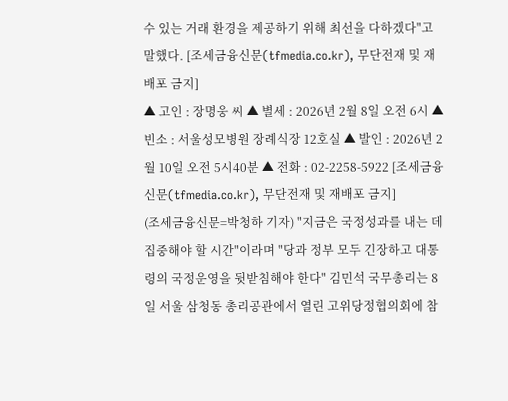수 있는 거래 환경을 제공하기 위해 최선을 다하겠다"고 말했다. [조세금융신문(tfmedia.co.kr), 무단전재 및 재배포 금지]
▲ 고인 : 장명웅 씨 ▲ 별세 : 2026년 2월 8일 오전 6시 ▲ 빈소 : 서울성모병원 장례식장 12호실 ▲ 발인 : 2026년 2월 10일 오전 5시40분 ▲ 전화 : 02-2258-5922 [조세금융신문(tfmedia.co.kr), 무단전재 및 재배포 금지]
(조세금융신문=박청하 기자) "지금은 국정성과를 내는 데 집중해야 할 시간"이라며 "당과 정부 모두 긴장하고 대통령의 국정운영을 뒷받침해야 한다" 김민석 국무총리는 8일 서울 삼청동 총리공관에서 열린 고위당정협의회에 참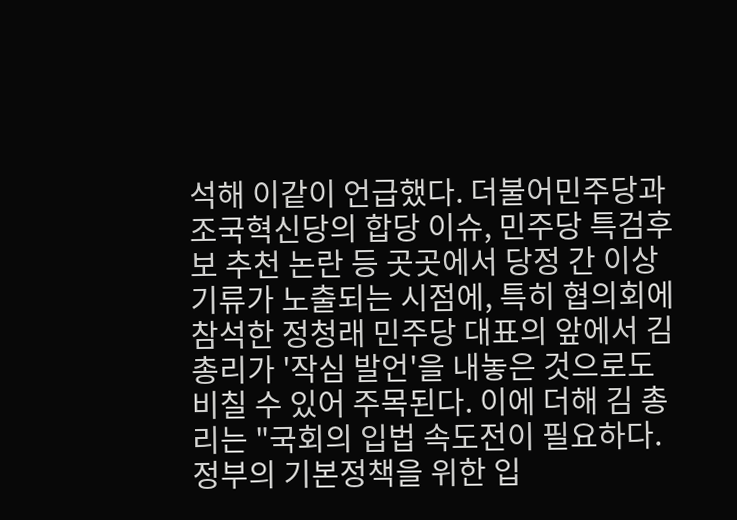석해 이같이 언급했다. 더불어민주당과 조국혁신당의 합당 이슈, 민주당 특검후보 추천 논란 등 곳곳에서 당정 간 이상기류가 노출되는 시점에, 특히 협의회에 참석한 정청래 민주당 대표의 앞에서 김 총리가 '작심 발언'을 내놓은 것으로도 비칠 수 있어 주목된다. 이에 더해 김 총리는 "국회의 입법 속도전이 필요하다. 정부의 기본정책을 위한 입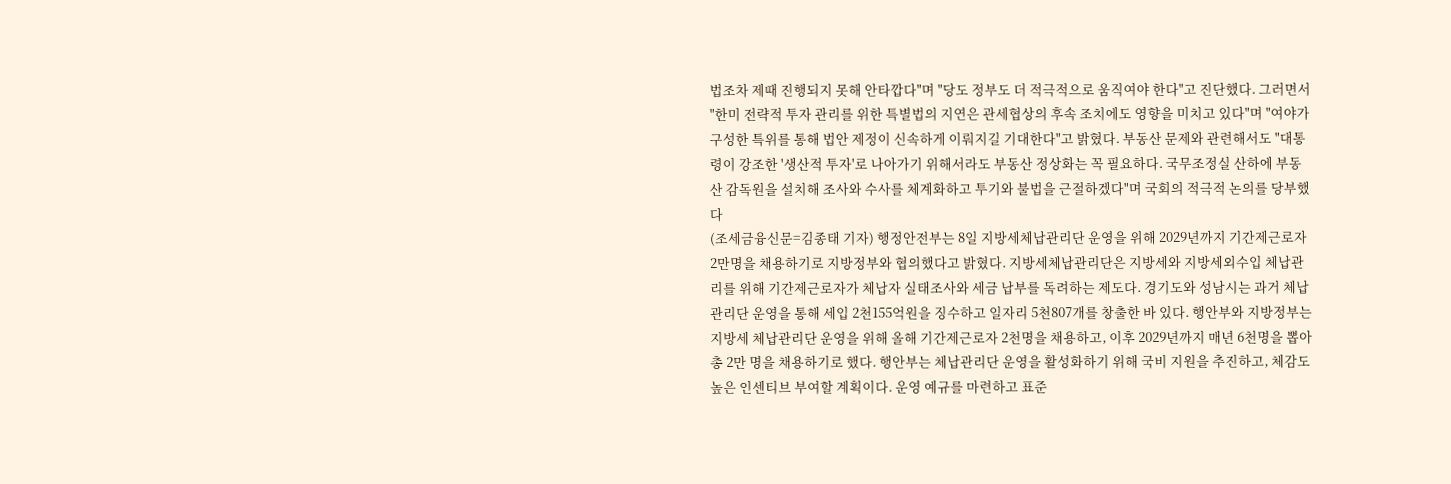법조차 제때 진행되지 못해 안타깝다"며 "당도 정부도 더 적극적으로 움직여야 한다"고 진단했다. 그러면서 "한미 전략적 투자 관리를 위한 특별법의 지연은 관세협상의 후속 조치에도 영향을 미치고 있다"며 "여야가 구성한 특위를 통해 법안 제정이 신속하게 이뤄지길 기대한다"고 밝혔다. 부동산 문제와 관련해서도 "대통령이 강조한 '생산적 투자'로 나아가기 위해서라도 부동산 정상화는 꼭 필요하다. 국무조정실 산하에 부동산 감독원을 설치해 조사와 수사를 체계화하고 투기와 불법을 근절하겠다"며 국회의 적극적 논의를 당부했다
(조세금융신문=김종태 기자) 행정안전부는 8일 지방세체납관리단 운영을 위해 2029년까지 기간제근로자 2만명을 채용하기로 지방정부와 협의했다고 밝혔다. 지방세체납관리단은 지방세와 지방세외수입 체납관리를 위해 기간제근로자가 체납자 실태조사와 세금 납부를 독려하는 제도다. 경기도와 성남시는 과거 체납관리단 운영을 통해 세입 2천155억원을 징수하고 일자리 5천807개를 창출한 바 있다. 행안부와 지방정부는 지방세 체납관리단 운영을 위해 올해 기간제근로자 2천명을 채용하고, 이후 2029년까지 매년 6천명을 뽑아 총 2만 명을 채용하기로 했다. 행안부는 체납관리단 운영을 활성화하기 위해 국비 지원을 추진하고, 체감도 높은 인센티브 부여할 계획이다. 운영 예규를 마련하고 표준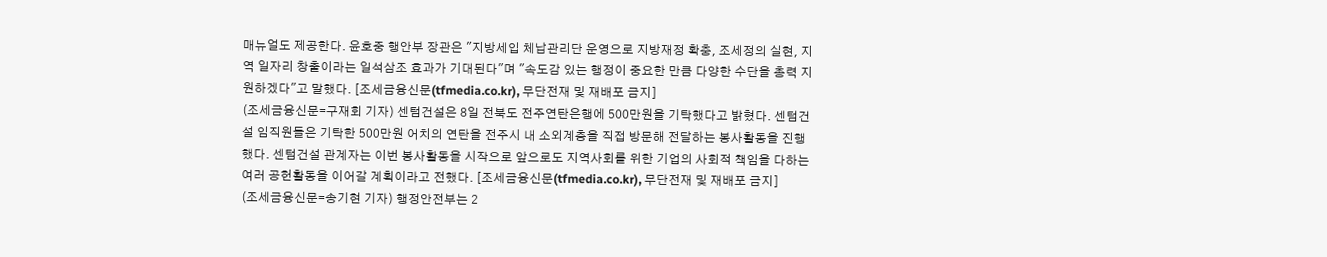매뉴얼도 제공한다. 윤호중 행안부 장관은 "지방세입 체납관리단 운영으로 지방재정 확충, 조세정의 실현, 지역 일자리 창출이라는 일석삼조 효과가 기대된다"며 "속도감 있는 행정이 중요한 만큼 다양한 수단을 총력 지원하겠다"고 말했다. [조세금융신문(tfmedia.co.kr), 무단전재 및 재배포 금지]
(조세금융신문=구재회 기자) 센텀건설은 8일 전북도 전주연탄은행에 500만원을 기탁했다고 밝혔다. 센텀건설 임직원들은 기탁한 500만원 어치의 연탄을 전주시 내 소외계층을 직접 방문해 전달하는 봉사활동을 진행했다. 센텀건설 관계자는 이번 봉사활동을 시작으로 앞으로도 지역사회를 위한 기업의 사회적 책임을 다하는 여러 공헌활동을 이어갈 계획이라고 전했다. [조세금융신문(tfmedia.co.kr), 무단전재 및 재배포 금지]
(조세금융신문=송기현 기자) 행정안전부는 2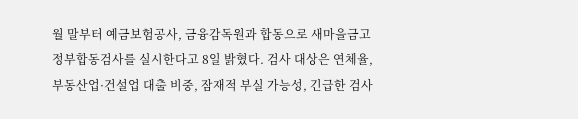월 말부터 예금보험공사, 금융감독원과 합동으로 새마을금고 정부합동검사를 실시한다고 8일 밝혔다. 검사 대상은 연체율, 부동산업·건설업 대출 비중, 잠재적 부실 가능성, 긴급한 검사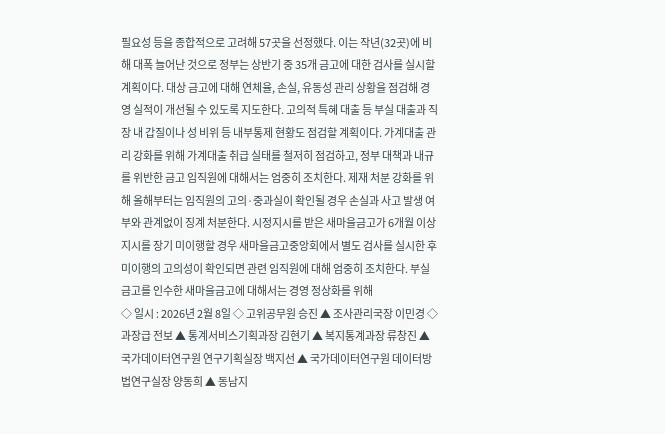필요성 등을 종합적으로 고려해 57곳을 선정했다. 이는 작년(32곳)에 비해 대폭 늘어난 것으로 정부는 상반기 중 35개 금고에 대한 검사를 실시할 계획이다. 대상 금고에 대해 연체율, 손실, 유동성 관리 상황을 점검해 경영 실적이 개선될 수 있도록 지도한다. 고의적 특혜 대출 등 부실 대출과 직장 내 갑질이나 성 비위 등 내부통제 현황도 점검할 계획이다. 가계대출 관리 강화를 위해 가계대출 취급 실태를 철저히 점검하고, 정부 대책과 내규를 위반한 금고 임직원에 대해서는 엄중히 조치한다. 제재 처분 강화를 위해 올해부터는 임직원의 고의·중과실이 확인될 경우 손실과 사고 발생 여부와 관계없이 징계 처분한다. 시정지시를 받은 새마을금고가 6개월 이상 지시를 장기 미이행할 경우 새마을금고중앙회에서 별도 검사를 실시한 후 미이행의 고의성이 확인되면 관련 임직원에 대해 엄중히 조치한다. 부실 금고를 인수한 새마을금고에 대해서는 경영 정상화를 위해
◇ 일시 : 2026년 2월 8일 ◇ 고위공무원 승진 ▲ 조사관리국장 이민경 ◇ 과장급 전보 ▲ 통계서비스기획과장 김현기 ▲ 복지통계과장 류창진 ▲ 국가데이터연구원 연구기획실장 백지선 ▲ 국가데이터연구원 데이터방법연구실장 양동희 ▲ 동남지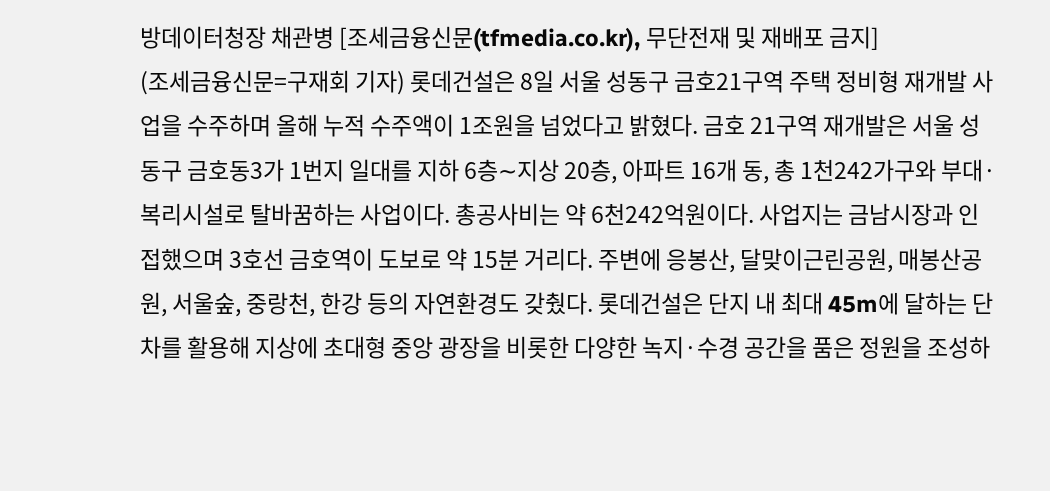방데이터청장 채관병 [조세금융신문(tfmedia.co.kr), 무단전재 및 재배포 금지]
(조세금융신문=구재회 기자) 롯데건설은 8일 서울 성동구 금호21구역 주택 정비형 재개발 사업을 수주하며 올해 누적 수주액이 1조원을 넘었다고 밝혔다. 금호 21구역 재개발은 서울 성동구 금호동3가 1번지 일대를 지하 6층∼지상 20층, 아파트 16개 동, 총 1천242가구와 부대·복리시설로 탈바꿈하는 사업이다. 총공사비는 약 6천242억원이다. 사업지는 금남시장과 인접했으며 3호선 금호역이 도보로 약 15분 거리다. 주변에 응봉산, 달맞이근린공원, 매봉산공원, 서울숲, 중랑천, 한강 등의 자연환경도 갖췄다. 롯데건설은 단지 내 최대 45m에 달하는 단차를 활용해 지상에 초대형 중앙 광장을 비롯한 다양한 녹지·수경 공간을 품은 정원을 조성하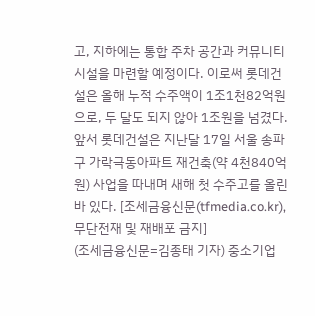고, 지하에는 통합 주차 공간과 커뮤니티 시설을 마련할 예정이다. 이로써 롯데건설은 올해 누적 수주액이 1조1천82억원으로, 두 달도 되지 않아 1조원을 넘겼다. 앞서 롯데건설은 지난달 17일 서울 송파구 가락극동아파트 재건축(약 4천840억원) 사업을 따내며 새해 첫 수주고를 올린 바 있다. [조세금융신문(tfmedia.co.kr), 무단전재 및 재배포 금지]
(조세금융신문=김종태 기자) 중소기업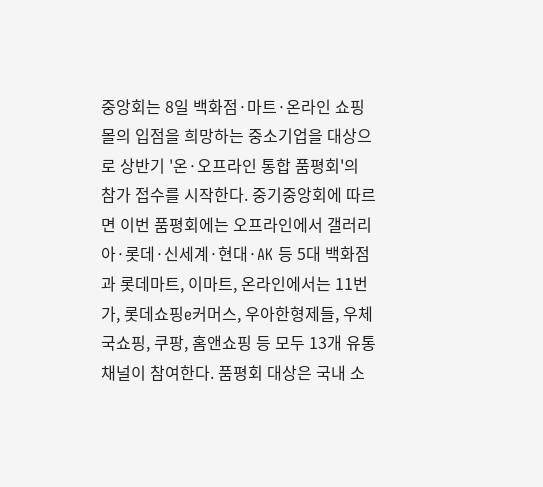중앙회는 8일 백화점·마트·온라인 쇼핑몰의 입점을 희망하는 중소기업을 대상으로 상반기 '온·오프라인 통합 품평회'의 참가 접수를 시작한다. 중기중앙회에 따르면 이번 품평회에는 오프라인에서 갤러리아·롯데·신세계·현대·AK 등 5대 백화점과 롯데마트, 이마트, 온라인에서는 11번가, 롯데쇼핑e커머스, 우아한형제들, 우체국쇼핑, 쿠팡, 홈앤쇼핑 등 모두 13개 유통채널이 참여한다. 품평회 대상은 국내 소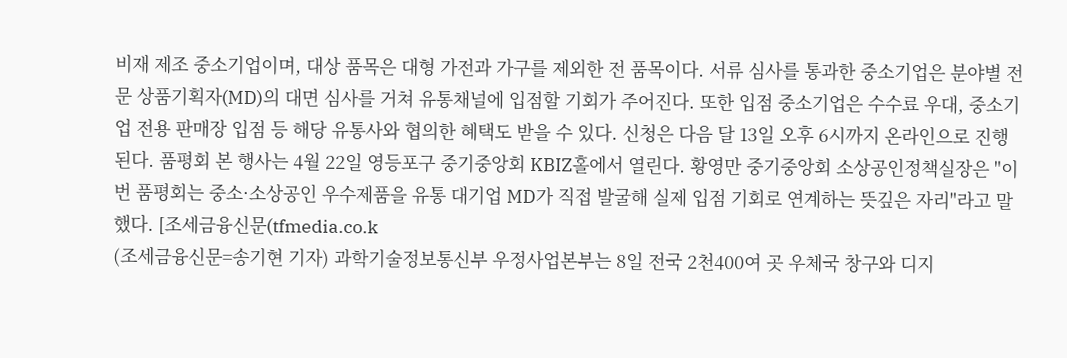비재 제조 중소기업이며, 대상 품목은 대형 가전과 가구를 제외한 전 품목이다. 서류 심사를 통과한 중소기업은 분야별 전문 상품기획자(MD)의 대면 심사를 거쳐 유통채널에 입점할 기회가 주어진다. 또한 입점 중소기업은 수수료 우대, 중소기업 전용 판매장 입점 등 해당 유통사와 협의한 혜택도 받을 수 있다. 신청은 다음 달 13일 오후 6시까지 온라인으로 진행된다. 품평회 본 행사는 4월 22일 영등포구 중기중앙회 KBIZ홀에서 열린다. 황영만 중기중앙회 소상공인정책실장은 "이번 품평회는 중소·소상공인 우수제품을 유통 대기업 MD가 직접 발굴해 실제 입점 기회로 연계하는 뜻깊은 자리"라고 말했다. [조세금융신문(tfmedia.co.k
(조세금융신문=송기현 기자) 과학기술정보통신부 우정사업본부는 8일 전국 2천400여 곳 우체국 창구와 디지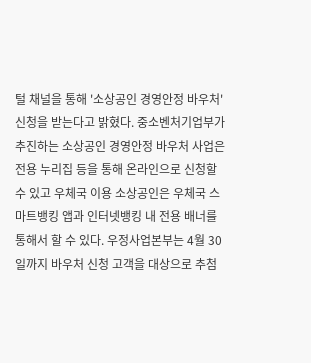털 채널을 통해 '소상공인 경영안정 바우처' 신청을 받는다고 밝혔다. 중소벤처기업부가 추진하는 소상공인 경영안정 바우처 사업은 전용 누리집 등을 통해 온라인으로 신청할 수 있고 우체국 이용 소상공인은 우체국 스마트뱅킹 앱과 인터넷뱅킹 내 전용 배너를 통해서 할 수 있다. 우정사업본부는 4월 30일까지 바우처 신청 고객을 대상으로 추첨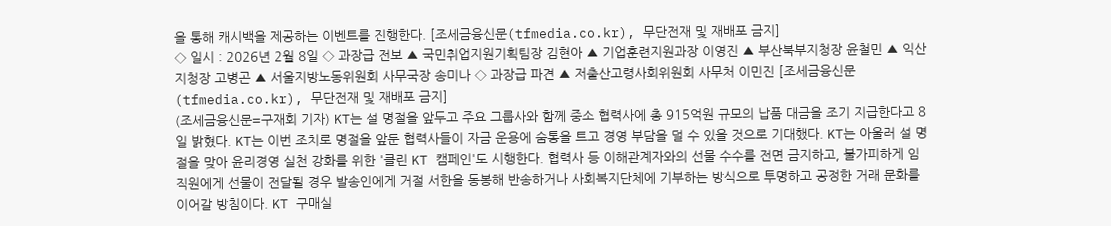을 통해 캐시백을 제공하는 이벤트를 진행한다. [조세금융신문(tfmedia.co.kr), 무단전재 및 재배포 금지]
◇ 일시 : 2026년 2월 8일 ◇ 과장급 전보 ▲ 국민취업지원기획팀장 김현아 ▲ 기업훈련지원과장 이영진 ▲ 부산북부지청장 윤철민 ▲ 익산지청장 고병곤 ▲ 서울지방노동위원회 사무국장 송미나 ◇ 과장급 파견 ▲ 저출산고령사회위원회 사무처 이민진 [조세금융신문(tfmedia.co.kr), 무단전재 및 재배포 금지]
(조세금융신문=구재회 기자) KT는 설 명절을 앞두고 주요 그룹사와 함께 중소 협력사에 총 915억원 규모의 납품 대금을 조기 지급한다고 8일 밝혔다. KT는 이번 조치로 명절을 앞둔 협력사들이 자금 운용에 숨통을 트고 경영 부담을 덜 수 있을 것으로 기대했다. KT는 아울러 설 명절을 맞아 윤리경영 실천 강화를 위한 '클린 KT 캠페인'도 시행한다. 협력사 등 이해관계자와의 선물 수수를 전면 금지하고, 불가피하게 임직원에게 선물이 전달될 경우 발송인에게 거절 서한을 동봉해 반송하거나 사회복지단체에 기부하는 방식으로 투명하고 공정한 거래 문화를 이어갈 방침이다. KT 구매실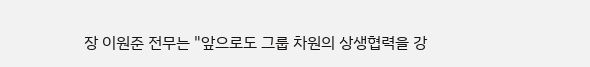장 이원준 전무는 "앞으로도 그룹 차원의 상생협력을 강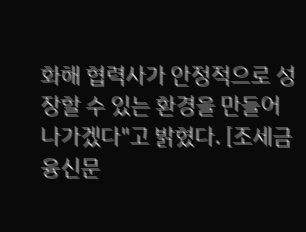화해 협력사가 안정적으로 성장할 수 있는 환경을 만들어 나가겠다"고 밝혔다. [조세금융신문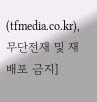(tfmedia.co.kr), 무단전재 및 재배포 금지]